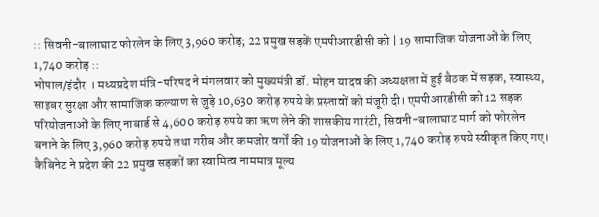:: सिवनी-बालाघाट फोरलेन के लिए 3,960 करोड़; 22 प्रमुख सड़कें एमपीआरडीसी को | 19 सामाजिक योजनाओं के लिए 1,740 करोड़ ::
भोपाल/इंदौर । मध्यप्रदेश मंत्रि-परिषद ने मंगलवार को मुख्यमंत्री डॉ. मोहन यादव की अध्यक्षता में हुई बैठक में सड़क, स्वास्थ्य, साइबर सुरक्षा और सामाजिक कल्याण से जुड़े 10,630 करोड़ रुपये के प्रस्तावों को मंजूरी दी। एमपीआरडीसी को 12 सड़क परियोजनाओं के लिए नाबार्ड से 4,600 करोड़ रुपये का ऋण लेने की शासकीय गारंटी, सिवनी-बालाघाट मार्ग को फोरलेन बनाने के लिए 3,960 करोड़ रुपये तथा गरीब और कमजोर वर्गों की 19 योजनाओं के लिए 1,740 करोड़ रुपये स्वीकृत किए गए।
कैबिनेट ने प्रदेश की 22 प्रमुख सड़कों का स्वामित्व नाममात्र मूल्य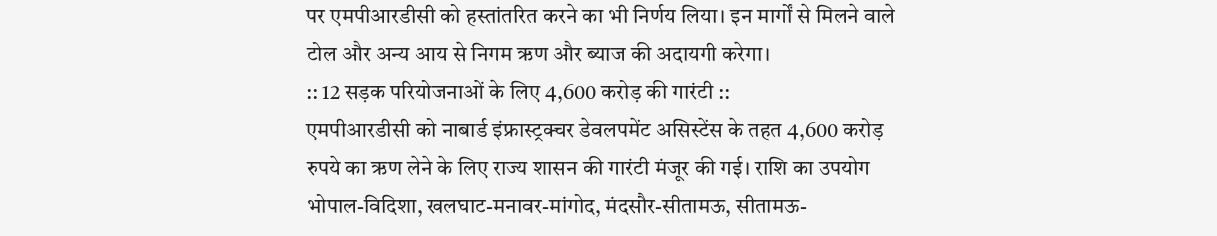पर एमपीआरडीसी को हस्तांतरित करने का भी निर्णय लिया। इन मार्गों से मिलने वाले टोल और अन्य आय से निगम ऋण और ब्याज की अदायगी करेगा।
:: 12 सड़क परियोजनाओं के लिए 4,600 करोड़ की गारंटी ::
एमपीआरडीसी को नाबार्ड इंफ्रास्ट्रक्चर डेवलपमेंट असिस्टेंस के तहत 4,600 करोड़ रुपये का ऋण लेने के लिए राज्य शासन की गारंटी मंजूर की गई। राशि का उपयोग भोपाल-विदिशा, खलघाट-मनावर-मांगोद, मंदसौर-सीतामऊ, सीतामऊ-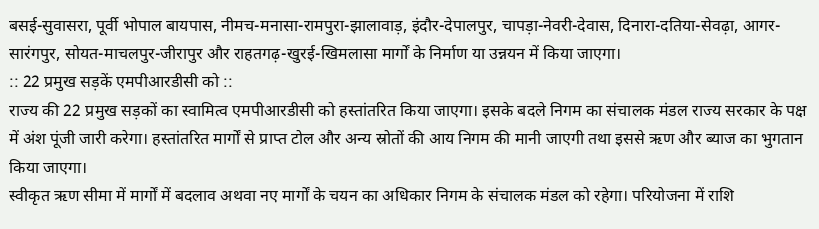बसई-सुवासरा, पूर्वी भोपाल बायपास, नीमच-मनासा-रामपुरा-झालावाड़, इंदौर-देपालपुर, चापड़ा-नेवरी-देवास, दिनारा-दतिया-सेवढ़ा, आगर-सारंगपुर, सोयत-माचलपुर-जीरापुर और राहतगढ़-खुरई-खिमलासा मार्गों के निर्माण या उन्नयन में किया जाएगा।
:: 22 प्रमुख सड़कें एमपीआरडीसी को ::
राज्य की 22 प्रमुख सड़कों का स्वामित्व एमपीआरडीसी को हस्तांतरित किया जाएगा। इसके बदले निगम का संचालक मंडल राज्य सरकार के पक्ष में अंश पूंजी जारी करेगा। हस्तांतरित मार्गों से प्राप्त टोल और अन्य स्रोतों की आय निगम की मानी जाएगी तथा इससे ऋण और ब्याज का भुगतान किया जाएगा।
स्वीकृत ऋण सीमा में मार्गों में बदलाव अथवा नए मार्गों के चयन का अधिकार निगम के संचालक मंडल को रहेगा। परियोजना में राशि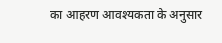का आहरण आवश्यकता के अनुसार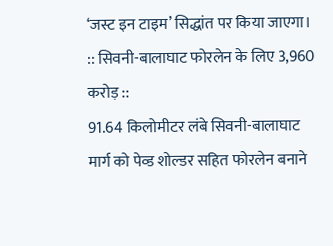‘जस्ट इन टाइम’ सिद्धांत पर किया जाएगा।
:: सिवनी-बालाघाट फोरलेन के लिए 3,960 करोड़ ::
91.64 किलोमीटर लंबे सिवनी-बालाघाट मार्ग को पेव्ड शोल्डर सहित फोरलेन बनाने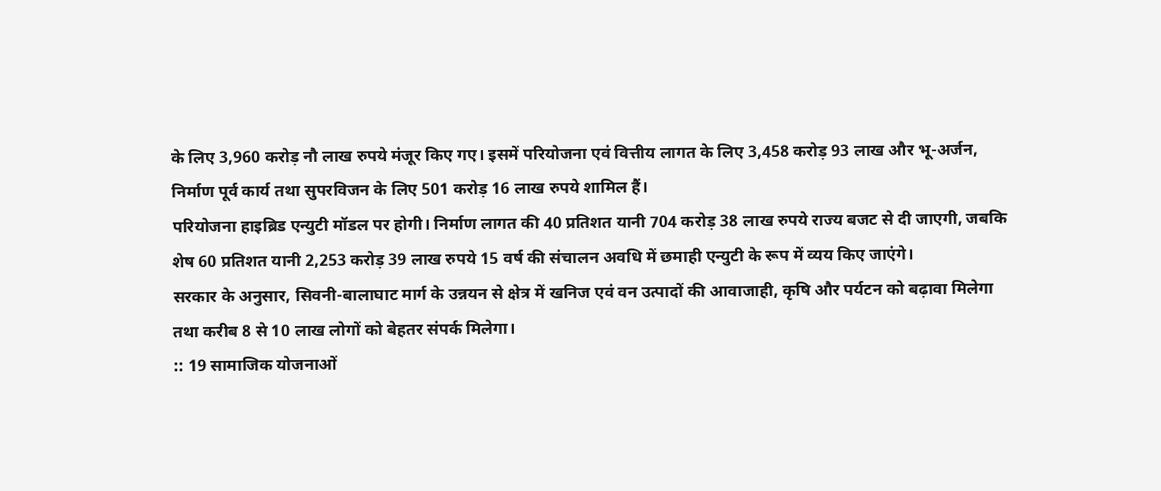के लिए 3,960 करोड़ नौ लाख रुपये मंजूर किए गए। इसमें परियोजना एवं वित्तीय लागत के लिए 3,458 करोड़ 93 लाख और भू-अर्जन, निर्माण पूर्व कार्य तथा सुपरविजन के लिए 501 करोड़ 16 लाख रुपये शामिल हैं।
परियोजना हाइब्रिड एन्युटी मॉडल पर होगी। निर्माण लागत की 40 प्रतिशत यानी 704 करोड़ 38 लाख रुपये राज्य बजट से दी जाएगी, जबकि शेष 60 प्रतिशत यानी 2,253 करोड़ 39 लाख रुपये 15 वर्ष की संचालन अवधि में छमाही एन्युटी के रूप में व्यय किए जाएंगे।
सरकार के अनुसार, सिवनी-बालाघाट मार्ग के उन्नयन से क्षेत्र में खनिज एवं वन उत्पादों की आवाजाही, कृषि और पर्यटन को बढ़ावा मिलेगा तथा करीब 8 से 10 लाख लोगों को बेहतर संपर्क मिलेगा।
:: 19 सामाजिक योजनाओं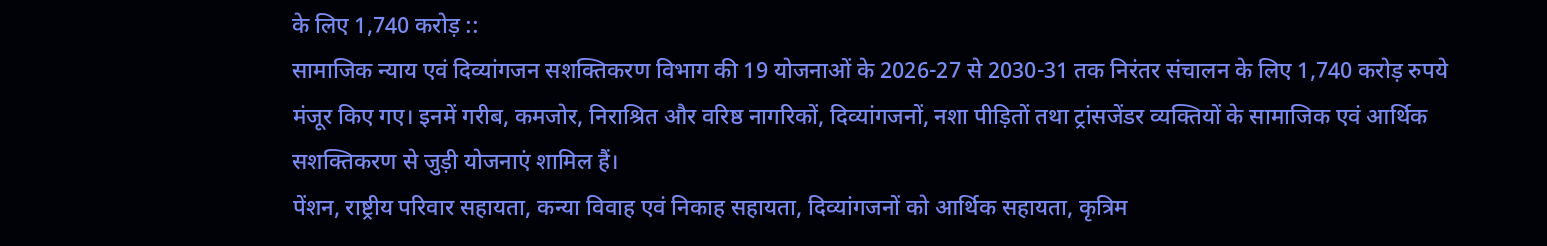के लिए 1,740 करोड़ ::
सामाजिक न्याय एवं दिव्यांगजन सशक्तिकरण विभाग की 19 योजनाओं के 2026-27 से 2030-31 तक निरंतर संचालन के लिए 1,740 करोड़ रुपये मंजूर किए गए। इनमें गरीब, कमजोर, निराश्रित और वरिष्ठ नागरिकों, दिव्यांगजनों, नशा पीड़ितों तथा ट्रांसजेंडर व्यक्तियों के सामाजिक एवं आर्थिक सशक्तिकरण से जुड़ी योजनाएं शामिल हैं।
पेंशन, राष्ट्रीय परिवार सहायता, कन्या विवाह एवं निकाह सहायता, दिव्यांगजनों को आर्थिक सहायता, कृत्रिम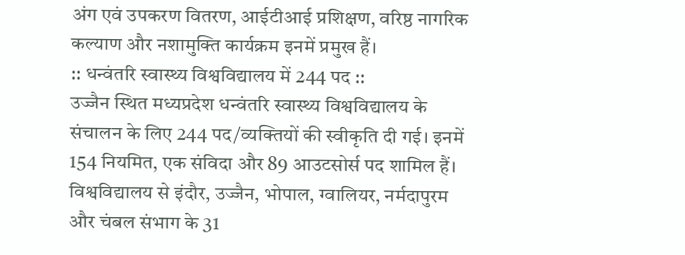अंग एवं उपकरण वितरण, आईटीआई प्रशिक्षण, वरिष्ठ नागरिक कल्याण और नशामुक्ति कार्यक्रम इनमें प्रमुख हैं।
:: धन्वंतरि स्वास्थ्य विश्वविद्यालय में 244 पद ::
उज्जैन स्थित मध्यप्रदेश धन्वंतरि स्वास्थ्य विश्वविद्यालय के संचालन के लिए 244 पद/व्यक्तियों की स्वीकृति दी गई। इनमें 154 नियमित, एक संविदा और 89 आउटसोर्स पद शामिल हैं।
विश्वविद्यालय से इंदौर, उज्जैन, भोपाल, ग्वालियर, नर्मदापुरम और चंबल संभाग के 31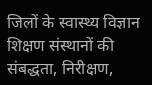जिलों के स्वास्थ्य विज्ञान शिक्षण संस्थानों की संबद्धता, निरीक्षण,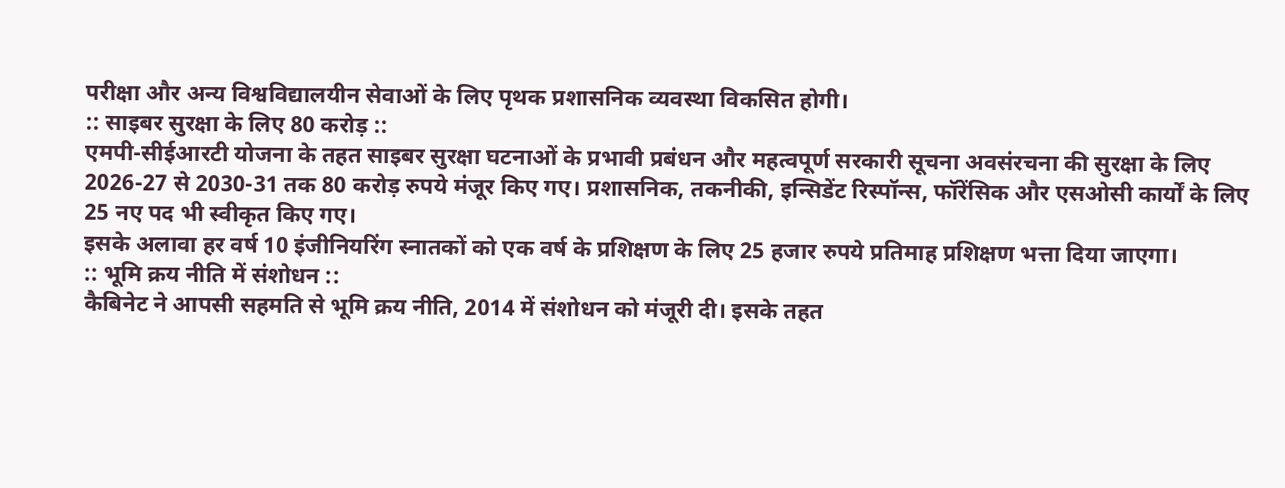परीक्षा और अन्य विश्वविद्यालयीन सेवाओं के लिए पृथक प्रशासनिक व्यवस्था विकसित होगी।
:: साइबर सुरक्षा के लिए 80 करोड़ ::
एमपी-सीईआरटी योजना के तहत साइबर सुरक्षा घटनाओं के प्रभावी प्रबंधन और महत्वपूर्ण सरकारी सूचना अवसंरचना की सुरक्षा के लिए 2026-27 से 2030-31 तक 80 करोड़ रुपये मंजूर किए गए। प्रशासनिक, तकनीकी, इन्सिडेंट रिस्पॉन्स, फॉरेंसिक और एसओसी कार्यों के लिए 25 नए पद भी स्वीकृत किए गए।
इसके अलावा हर वर्ष 10 इंजीनियरिंग स्नातकों को एक वर्ष के प्रशिक्षण के लिए 25 हजार रुपये प्रतिमाह प्रशिक्षण भत्ता दिया जाएगा।
:: भूमि क्रय नीति में संशोधन ::
कैबिनेट ने आपसी सहमति से भूमि क्रय नीति, 2014 में संशोधन को मंजूरी दी। इसके तहत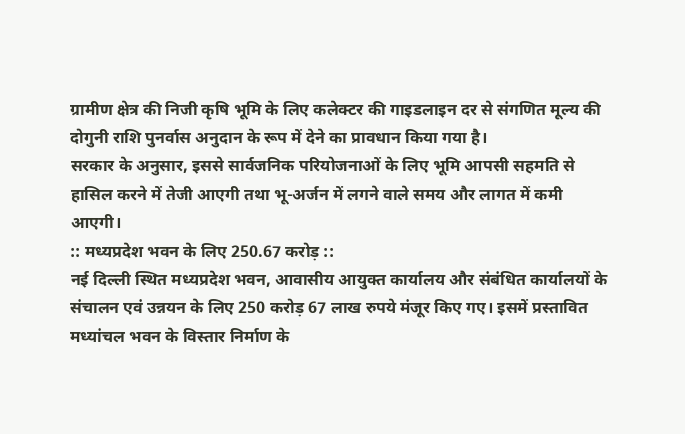ग्रामीण क्षेत्र की निजी कृषि भूमि के लिए कलेक्टर की गाइडलाइन दर से संगणित मूल्य की दोगुनी राशि पुनर्वास अनुदान के रूप में देने का प्रावधान किया गया है।
सरकार के अनुसार, इससे सार्वजनिक परियोजनाओं के लिए भूमि आपसी सहमति से हासिल करने में तेजी आएगी तथा भू-अर्जन में लगने वाले समय और लागत में कमी आएगी।
:: मध्यप्रदेश भवन के लिए 250.67 करोड़ ::
नई दिल्ली स्थित मध्यप्रदेश भवन, आवासीय आयुक्त कार्यालय और संबंधित कार्यालयों के संचालन एवं उन्नयन के लिए 250 करोड़ 67 लाख रुपये मंजूर किए गए। इसमें प्रस्तावित मध्यांचल भवन के विस्तार निर्माण के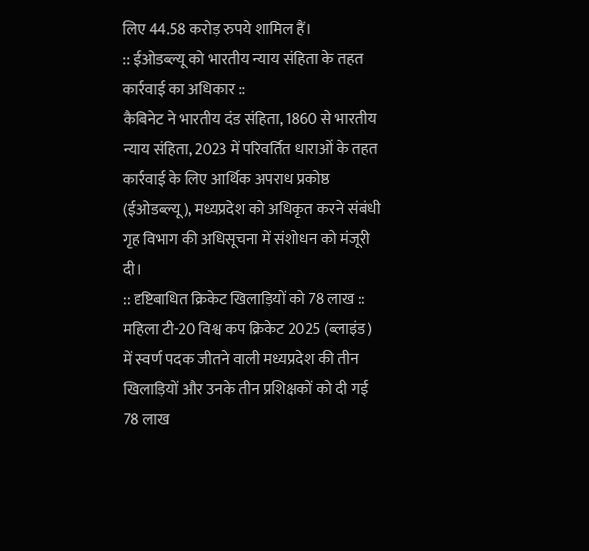लिए 44.58 करोड़ रुपये शामिल हैं।
:: ईओडब्ल्यू को भारतीय न्याय संहिता के तहत कार्रवाई का अधिकार ::
कैबिनेट ने भारतीय दंड संहिता, 1860 से भारतीय न्याय संहिता, 2023 में परिवर्तित धाराओं के तहत कार्रवाई के लिए आर्थिक अपराध प्रकोष्ठ (ईओडब्ल्यू), मध्यप्रदेश को अधिकृत करने संबंधी गृह विभाग की अधिसूचना में संशोधन को मंजूरी दी।
:: दृष्टिबाधित क्रिकेट खिलाड़ियों को 78 लाख ::
महिला टी-20 विश्व कप क्रिकेट 2025 (ब्लाइंड) में स्वर्ण पदक जीतने वाली मध्यप्रदेश की तीन खिलाड़ियों और उनके तीन प्रशिक्षकों को दी गई 78 लाख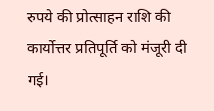रुपये की प्रोत्साहन राशि की कार्योत्तर प्रतिपूर्ति को मंजूरी दी गई।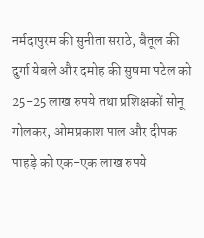नर्मदापुरम की सुनीता सराठे, बैतूल की दुर्गा येबले और दमोह की सुषमा पटेल को 25-25 लाख रुपये तथा प्रशिक्षकों सोनू गोलकर, ओमप्रकाश पाल और दीपक पाहड़े को एक-एक लाख रुपये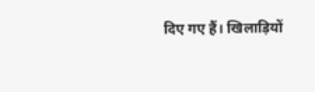दिए गए हैं। खिलाड़ियों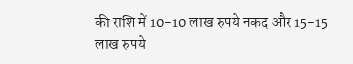की राशि में 10-10 लाख रुपये नकद और 15-15 लाख रुपये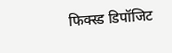फिक्स्ड डिपॉजिट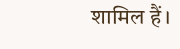शामिल हैं।